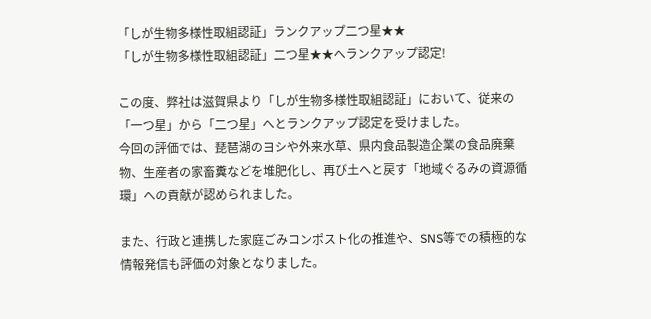「しが生物多様性取組認証」ランクアップ二つ星★★
「しが生物多様性取組認証」二つ星★★へランクアップ認定!

この度、弊社は滋賀県より「しが生物多様性取組認証」において、従来の「一つ星」から「二つ星」へとランクアップ認定を受けました。
今回の評価では、琵琶湖のヨシや外来水草、県内食品製造企業の食品廃棄物、生産者の家畜糞などを堆肥化し、再び土へと戻す「地域ぐるみの資源循環」への貢献が認められました。

また、行政と連携した家庭ごみコンポスト化の推進や、SNS等での積極的な情報発信も評価の対象となりました。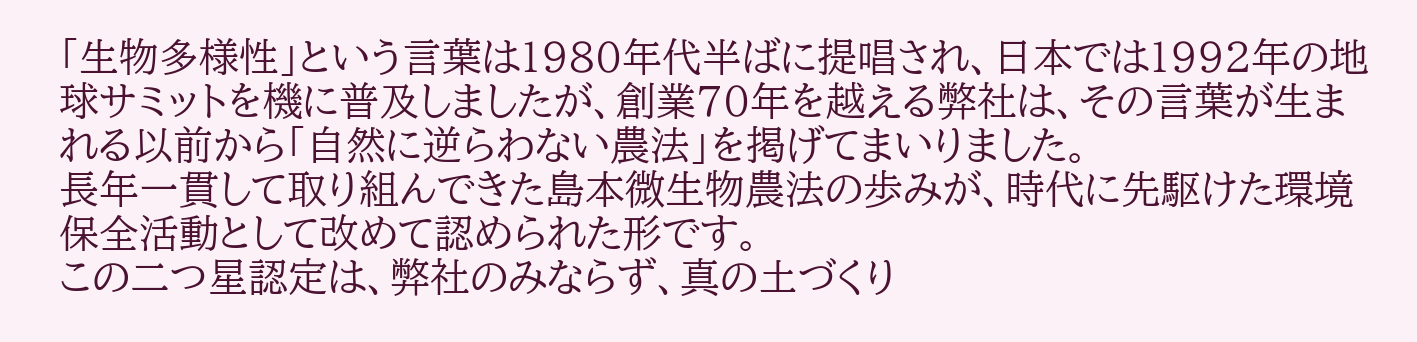「生物多様性」という言葉は1980年代半ばに提唱され、日本では1992年の地球サミットを機に普及しましたが、創業70年を越える弊社は、その言葉が生まれる以前から「自然に逆らわない農法」を掲げてまいりました。
長年一貫して取り組んできた島本微生物農法の歩みが、時代に先駆けた環境保全活動として改めて認められた形です。
この二つ星認定は、弊社のみならず、真の土づくり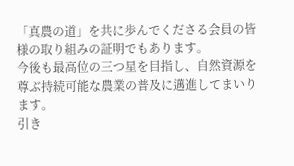「真農の道」を共に歩んでくださる会員の皆様の取り組みの証明でもあります。
今後も最高位の三つ星を目指し、自然資源を尊ぶ持続可能な農業の普及に邁進してまいります。
引き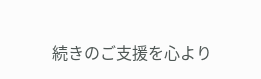続きのご支援を心より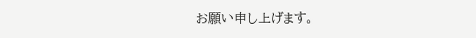お願い申し上げます。